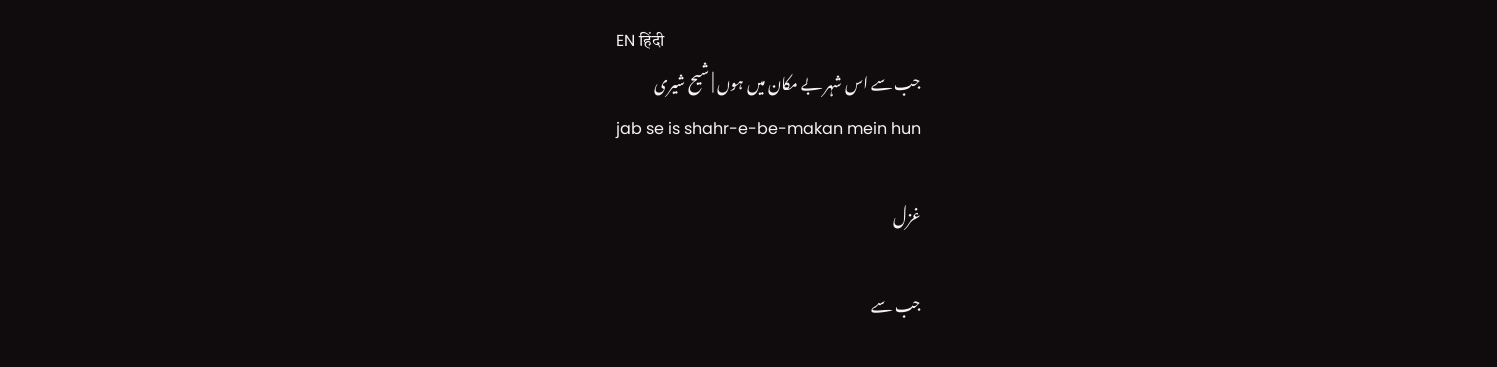EN हिंदी
جب سے اس شہر بے مکان میں ہوں | شیح شیری
jab se is shahr-e-be-makan mein hun

غزل

جب سے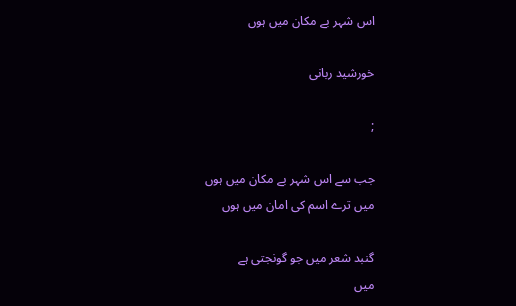اس شہر بے مکان میں ہوں

خورشید ربانی

;

جب سے اس شہر بے مکان میں ہوں
میں ترے اسم کی امان میں ہوں

گنبد شعر میں جو گونجتی ہے
میں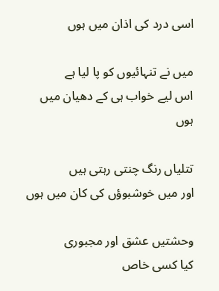اسی درد کی اذان میں ہوں

میں نے تنہائیوں کو پا لیا ہے
اس لیے خواب ہی کے دھیان میں ہوں

تتلیاں رنگ چنتی رہتی ہیں
اور میں خوشبوؤں کی کان میں ہوں

وحشتیں عشق اور مجبوری
کیا کسی خاص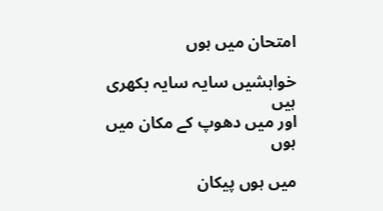امتحان میں ہوں

خواہشیں سایہ سایہ بکھری ہیں
اور میں دھوپ کے مکان میں ہوں

میں ہوں پیکان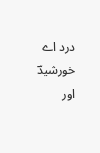درد اے خورشیدؔ
اور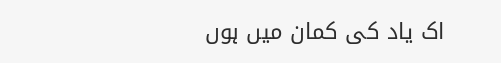اک یاد کی کمان میں ہوں